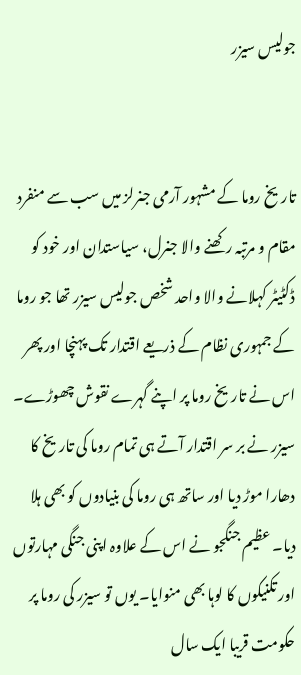جولیس سیزر


تاریخ روما کے مشہور آرمی جنرلز میں سب سے منفرد مقام و مرتبہ رکھنے والا جنرل، سیاستدان اور خود کو ڈکٹیٹر کہلانے والا واحد شخص جولیس سیزر تھا جو روما کے جمہوری نظام کے ذریعے اقتدار تک پہنچا اور پھر اس نے تاریخ روما پر اپنے گہرے نقوش چھوڑے۔ سیزر نے بر سر اقتدار آتے ہی تمام روما کی تاریخ کا دھارا موڑ دیا اور ساتھ ہی روما کی بنیادوں کو بھی ہلا دیا۔ عظیم جنگجو نے اس کے علاوہ اپنی جنگی مہارتوں اور تکنیکوں کا لوہا بھی منوایا۔ یوں تو سیزر کی روما پر حکومت قریبا ایک سال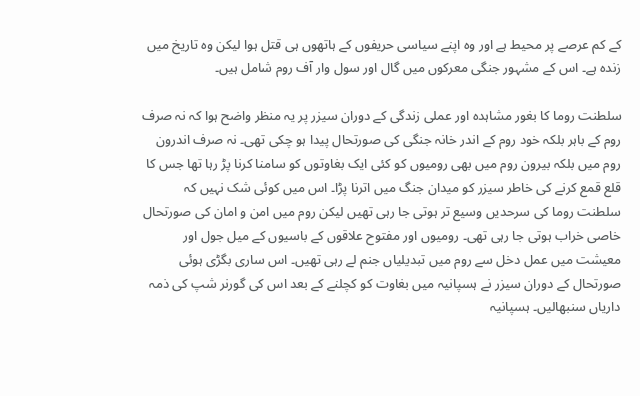کے کم عرصے پر محیط ہے اور وہ اپنے سیاسی حریفوں کے ہاتھوں ہی قتل ہوا لیکن وہ تاریخ میں زندہ ہے۔ اس کے مشہور جنگی معرکوں میں گال اور سول وار آف روم شامل ہیں۔

سلطنت روما کا بغور مشاہدہ اور عملی زندگی کے دوران سیزر پر یہ منظر واضح ہوا کہ نہ صرف روم کے باہر بلکہ خود روم کے اندر خانہ جنگی کی صورتحال پیدا ہو چکی تھی۔ نہ صرف اندرون روم میں بلکہ بیرون روم میں بھی رومیوں کو کئی ایک بغاوتوں کو سامنا کرنا پڑ رہا تھا جس کا قلع قمع کرنے کی خاطر سیزر کو میدان جنگ میں اترنا پڑا۔ اس میں کوئی شک نہیں کہ سلطنت روما کی سرحدیں وسیع تر ہوتی جا رہی تھیں لیکن روم میں امن و امان کی صورتحال خاصی خراب ہوتی جا رہی تھی۔ رومیوں اور مفتوح علاقوں کے باسیوں کے میل جول اور معیشت میں عمل دخل سے روم میں تبدیلیاں جنم لے رہی تھیں۔ اس ساری بگڑی ہوئی صورتحال کے دوران سیزر نے ہسپانیہ میں بغاوت کو کچلنے کے بعد اس کی گورنر شپ کی ذمہ داریاں سنبھالیں۔ ہسپانیہ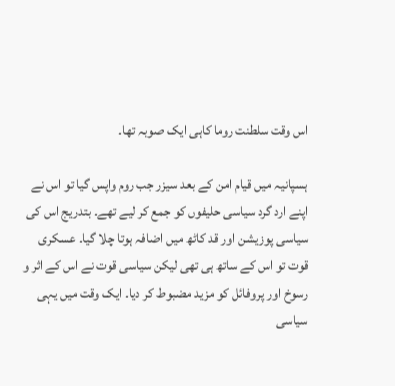اس وقت سلطنت روما کاہی ایک صوبہ تھا۔

ہسپانیہ میں قیام امن کے بعد سیزر جب روم واپس گیا تو اس نے اپنے ارد گرد سیاسی حلیفوں کو جمع کر لیے تھے۔ بتدریج اس کی سیاسی پوزیشن اور قد کاٹھ میں اضافہ ہوتا چلا گیا۔ عسکری قوت تو اس کے ساتھ ہی تھی لیکن سیاسی قوت نے اس کے اثر و رسوخ اور پروفائل کو مزید مضبوط کر دیا۔ ایک وقت میں یہی سیاسی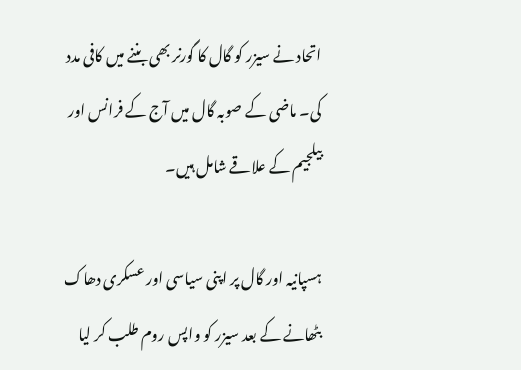اتحاد نے سیزر کو گال کا گورنر بھی بننے میں کافی مدد کی۔ ماضی کے صوبہ گال میں آج کے فرانس اور بیلجیم کے علاقے شامل ہیں۔

ہسپانیہ اور گال پر اپنی سیاسی اور عسکری دھاک بٹھانے کے بعد سیزر کو واپس روم طلب کر لیا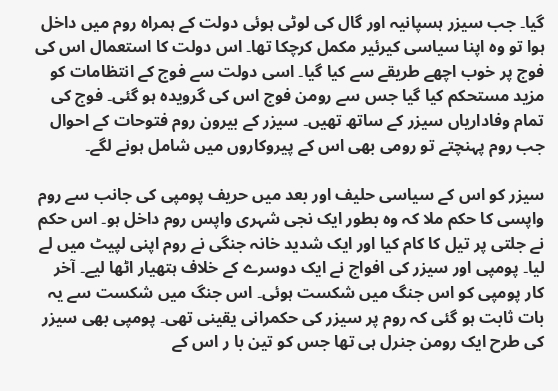گیا۔ جب سیزر ہسپانیہ اور گال کی لوٹی ہوئی دولت کے ہمراہ روم میں داخل ہوا تو وہ اپنا سیاسی کیرئیر مکمل کرچکا تھا۔ اس دولت کا استعمال اس کی فوج پر خوب اچھے طریقے سے کیا گیا۔ اسی دولت سے فوج کے انتظامات کو مزید مستحکم کیا گیا جس سے رومن فوج اس کی گرویدہ ہو گئی۔ فوج کی تمام وفاداریاں سیزر کے ساتھ تھیں۔ سیزر کے بیرون روم فتوحات کے احوال جب روم پہنچتے تو رومی بھی اس کے پیروکاروں میں شامل ہونے لگے۔

سیزر کو اس کے سیاسی حلیف اور بعد میں حریف پومپی کی جانب سے روم واپسی کا حکم ملا کہ وہ بطور ایک نجی شہری واپس روم داخل ہو۔ اس حکم نے جلتی پر تیل کا کام کیا اور ایک شدید خانہ جنگی نے روم اپنی لپیٹ میں لے لیا۔ پومپی اور سیزر کی افواج نے ایک دوسرے کے خلاف ہتھیار اٹھا لیے۔ آخر کار پومپی کو اس جنگ میں شکست ہوئی۔ اس جنگ میں شکست سے یہ بات ثابت ہو گئی کہ روم پر سیزر کی حکمرانی یقینی تھی۔ پومپی بھی سیزر کی طرح ایک رومن جنرل ہی تھا جس کو تین با ر اس کے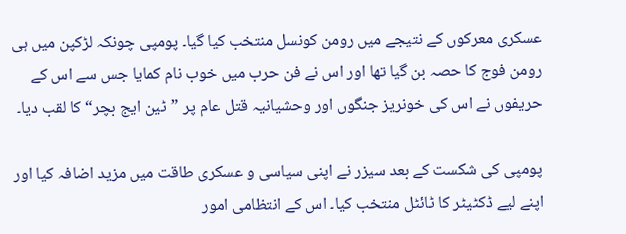عسکری معرکوں کے نتیجے میں رومن کونسل منتخب کیا گیا۔ پومپی چونکہ لڑکپن میں ہی رومن فوج کا حصہ بن گیا تھا اور اس نے فن حرب میں خوب نام کمایا جس سے اس کے حریفوں نے اس کی خونریز جنگوں اور وحشیانیہ قتل عام پر ”ٹین ایج بچر“ کا لقب دیا۔

پومپی کی شکست کے بعد سیزر نے اپنی سیاسی و عسکری طاقت میں مزید اضافہ کیا اور اپنے لیے ڈکٹیٹر کا ٹائٹل منتخب کیا۔ اس کے انتظامی امور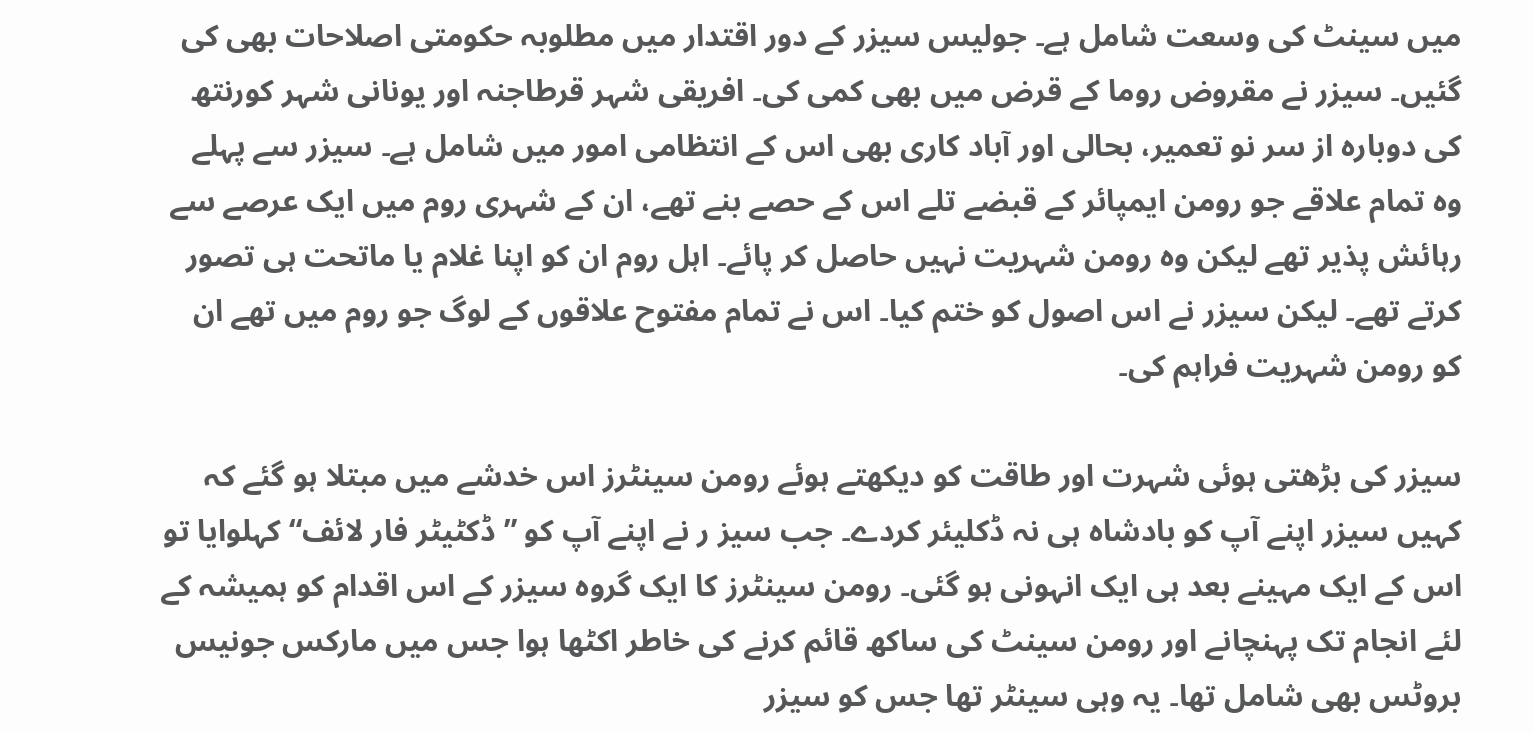میں سینٹ کی وسعت شامل ہے۔ جولیس سیزر کے دور اقتدار میں مطلوبہ حکومتی اصلاحات بھی کی گئیں۔ سیزر نے مقروض روما کے قرض میں بھی کمی کی۔ افریقی شہر قرطاجنہ اور یونانی شہر کورنتھ کی دوبارہ از سر نو تعمیر، بحالی اور آباد کاری بھی اس کے انتظامی امور میں شامل ہے۔ سیزر سے پہلے وہ تمام علاقے جو رومن ایمپائر کے قبضے تلے اس کے حصے بنے تھے، ان کے شہری روم میں ایک عرصے سے رہائش پذیر تھے لیکن وہ رومن شہریت نہیں حاصل کر پائے۔ اہل روم ان کو اپنا غلام یا ماتحت ہی تصور کرتے تھے۔ لیکن سیزر نے اس اصول کو ختم کیا۔ اس نے تمام مفتوح علاقوں کے لوگ جو روم میں تھے ان کو رومن شہریت فراہم کی۔

سیزر کی بڑھتی ہوئی شہرت اور طاقت کو دیکھتے ہوئے رومن سینٹرز اس خدشے میں مبتلا ہو گئے کہ کہیں سیزر اپنے آپ کو بادشاہ ہی نہ ڈکلیئر کردے۔ جب سیز ر نے اپنے آپ کو ”ڈکٹیٹر فار لائف“ کہلوایا تو اس کے ایک مہینے بعد ہی ایک انہونی ہو گئی۔ رومن سینٹرز کا ایک گروہ سیزر کے اس اقدام کو ہمیشہ کے لئے انجام تک پہنچانے اور رومن سینٹ کی ساکھ قائم کرنے کی خاطر اکٹھا ہوا جس میں مارکس جونیس بروٹس بھی شامل تھا۔ یہ وہی سینٹر تھا جس کو سیزر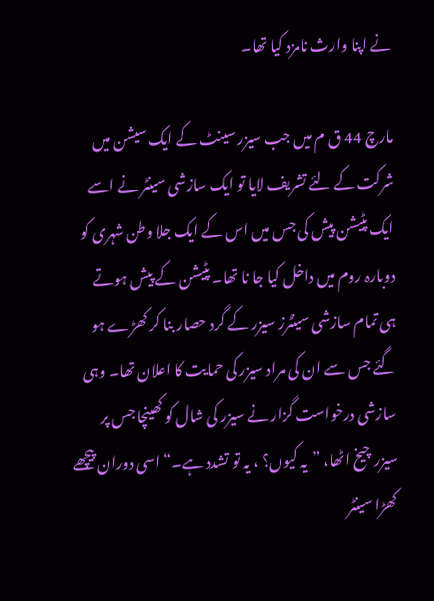نے اپنا وارث نامزد کیا تھا۔

مارچ 44 ق م میں جب سیزر سینٹ کے ایک سیشن میں شرکت کے لئے تشریف لایا تو ایک سازشی سینٹر نے اسے ایک پٹیشن پیش کی جس میں اس کے ایک جلا وطن شہری کو دوبارہ روم میں داخل کیا جا نا تھا۔ پٹیشن کے پیش ہوتے ہی تمام سازشی سینٹرز سیزر کے گرد حصار بنا کر کھڑے ہو گئے جس سے ان کی مراد سیزر کی حمایت کا اعلان تھا۔ وہی سازشی درخواست گزار نے سیزر کی شال کو کھینچا جس پر سیزر چیخ اٹھا، ”یہ کیوں؟ ، یہ تو تشدد ہے۔“ اسی دوران پیچھے کھڑا سینٹر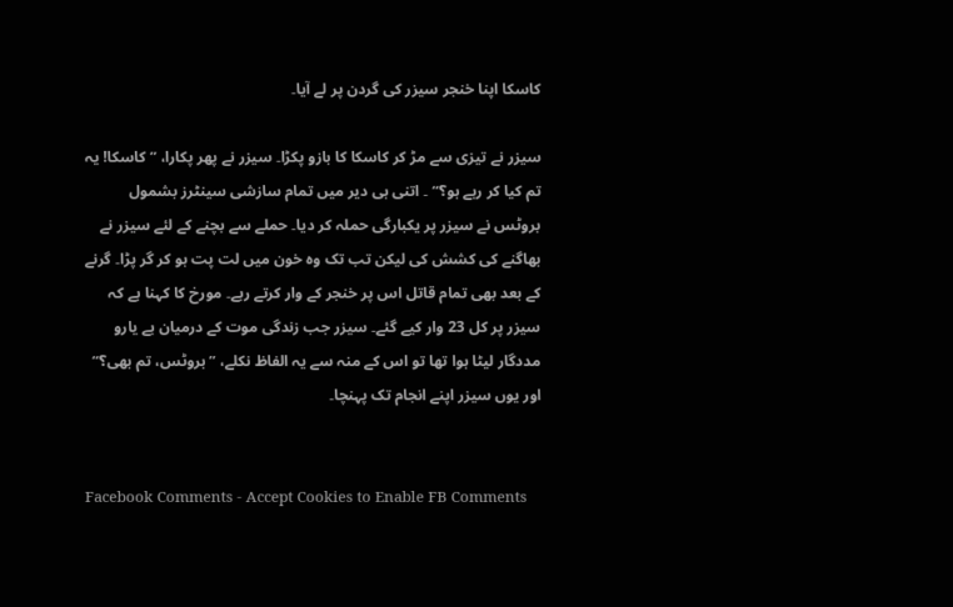کاسکا اپنا خنجر سیزر کی گردن پر لے آیا۔

سیزر نے تیزی سے مڑ کر کاسکا کا بازو پکڑا۔ سیزر نے پھر پکارا، ”کاسکا! یہ تم کیا کر رہے ہو؟“ ۔ اتنی ہی دیر میں تمام سازشی سینٹرز بشمول بروٹس نے سیزر پر یکبارگی حملہ کر دیا۔ حملے سے بچنے کے لئے سیزر نے بھاگنے کی کشش کی لیکن تب تک وہ خون میں لت پت ہو کر گر پڑا۔ گرنے کے بعد بھی تمام قاتل اس پر خنجر کے وار کرتے رہے۔ مورخ کا کہنا ہے کہ سیزر پر کل 23 وار کیے گئے۔ سیزر جب زندگی موت کے درمیان بے یارو مددگار لیٹا ہوا تھا تو اس کے منہ سے یہ الفاظ نکلے، ”بروٹس، تم بھی؟“ اور یوں سیزر اپنے انجام تک پہنچا۔


Facebook Comments - Accept Cookies to Enable FB Comments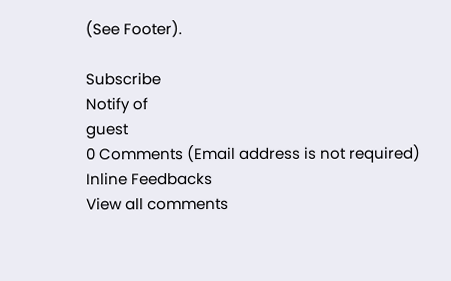(See Footer).

Subscribe
Notify of
guest
0 Comments (Email address is not required)
Inline Feedbacks
View all comments